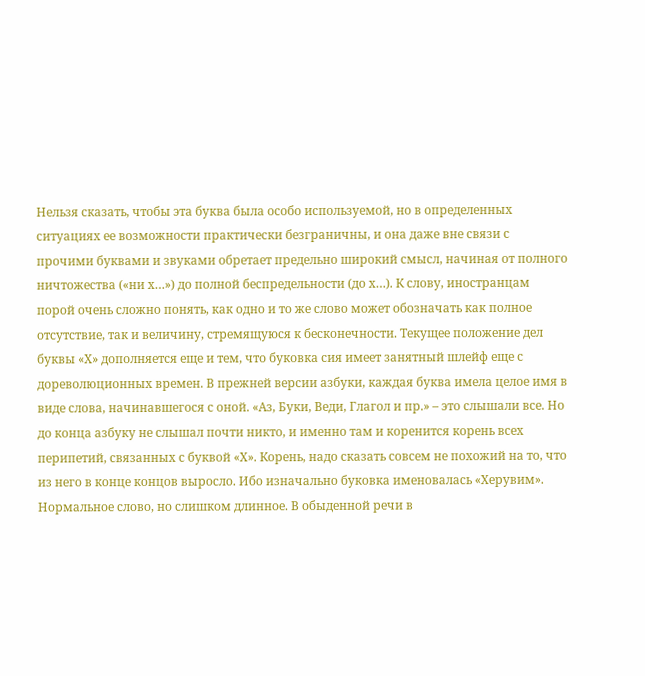Нельзя сказать, чтобы эта буква была особо используемой, но в определенных ситуациях ее возможности практически безграничны, и она даже вне связи с прочими буквами и звуками обретает предельно широкий смысл, начиная от полного ничтожества («ни х…») до полной беспредельности (до х…). К слову, иностранцам порой очень сложно понять, как одно и то же слово может обозначать как полное отсутствие, так и величину, стремящуюся к бесконечности. Текущее положение дел буквы «Х» дополняется еще и тем, что буковка сия имеет занятный шлейф еще с дореволюционных времен. В прежней версии азбуки, каждая буква имела целое имя в виде слова, начинавшегося с оной. «Аз, Буки, Веди, Глагол и пр.» – это слышали все. Но до конца азбуку не слышал почти никто, и именно там и коренится корень всех перипетий, связанных с буквой «Х». Корень, надо сказать совсем не похожий на то, что из него в конце концов выросло. Ибо изначально буковка именовалась «Херувим». Нормальное слово, но слишком длинное. В обыденной речи в